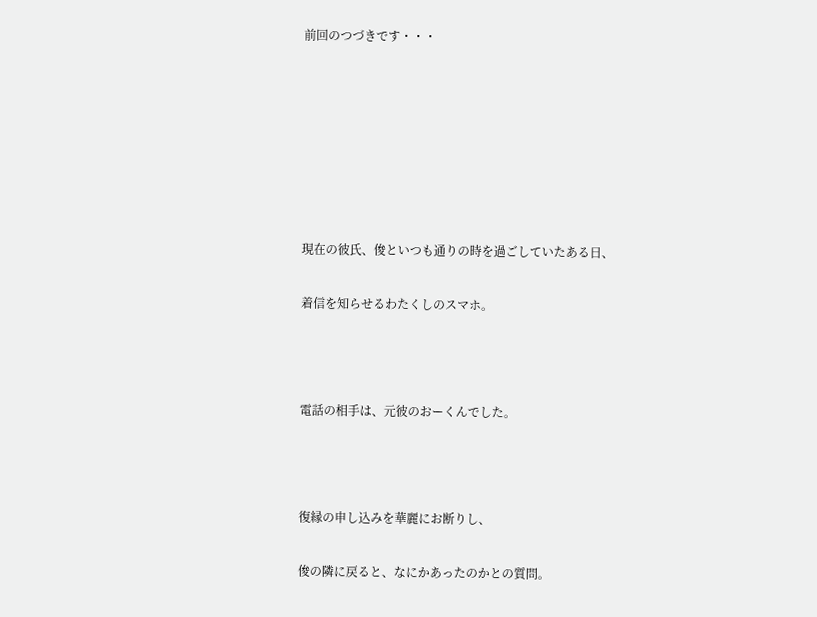前回のつづきです・・・







現在の彼氏、俊といつも通りの時を過ごしていたある日、

着信を知らせるわたくしのスマホ。



電話の相手は、元彼のおーくんでした。



復縁の申し込みを華麗にお断りし、

俊の隣に戻ると、なにかあったのかとの質問。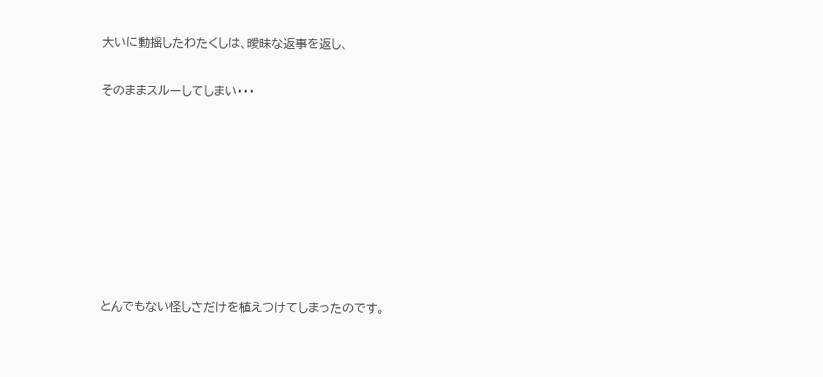大いに動揺したわたくしは、曖昧な返事を返し、

そのままスルーしてしまい・・・








とんでもない怪しさだけを植えつけてしまったのです。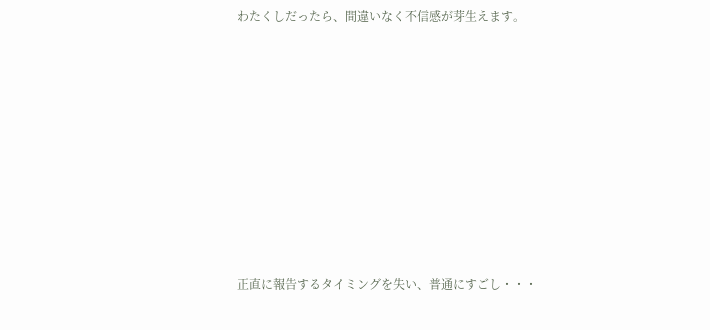わたくしだったら、間違いなく不信感が芽生えます。










正直に報告するタイミングを失い、普通にすごし・・・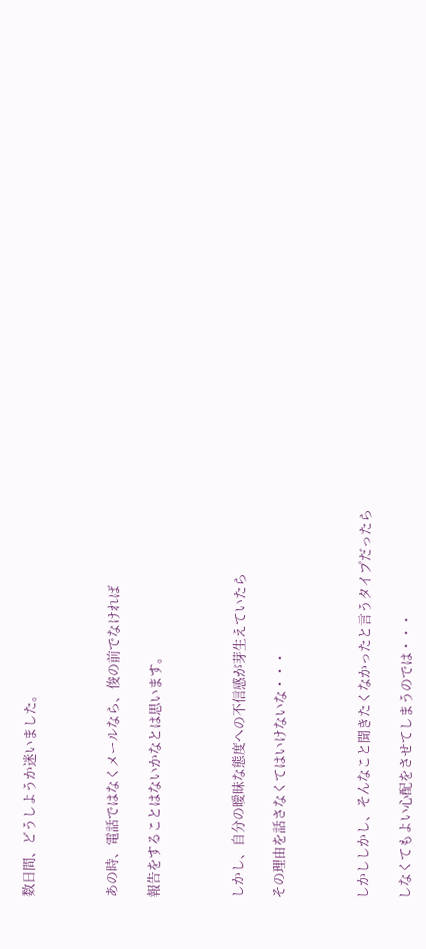数日間、どうしようか迷いました。



あの時、電話ではなくメールなら、俊の前でなければ

報告をすることはないかなとは思います。



しかし、自分の曖昧な態度への不信感が芽生えていたら

その理由を話さなくてはいけないな・・・



しかししかし、そんなこと聞きたくなかったと言うタイプだったら

しなくてもよい心配をさせてしまうのでは・・・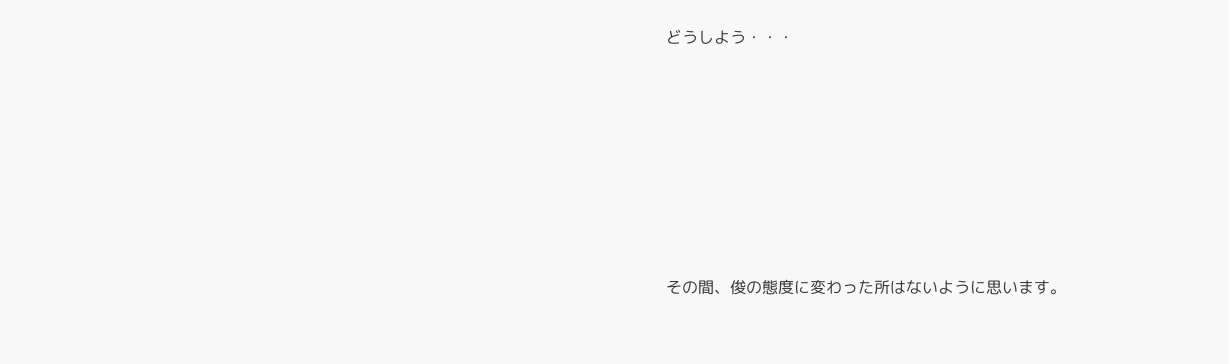どうしよう・・・










その間、俊の態度に変わった所はないように思います。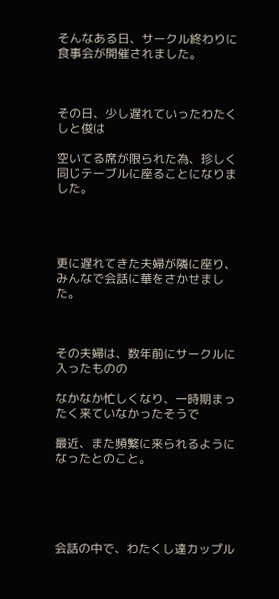そんなある日、サークル終わりに食事会が開催されました。



その日、少し遅れていったわたくしと俊は

空いてる席が限られた為、珍しく同じテーブルに座ることになりました。




更に遅れてきた夫婦が隣に座り、みんなで会話に華をさかせました。



その夫婦は、数年前にサークルに入ったものの

なかなか忙しくなり、一時期まったく来ていなかったそうで

最近、また頻繁に来られるようになったとのこと。





会話の中で、わたくし達カップル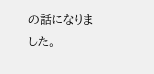の話になりました。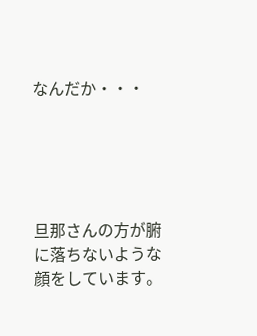なんだか・・・





旦那さんの方が腑に落ちないような顔をしています。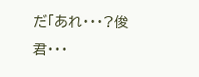だ「あれ・・・?俊君・・・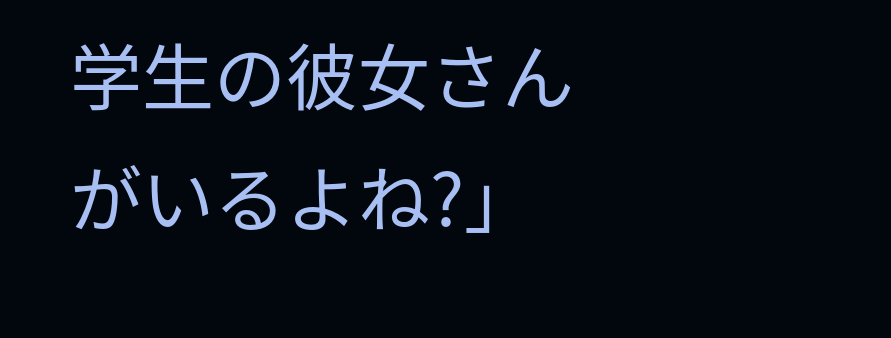学生の彼女さんがいるよね?」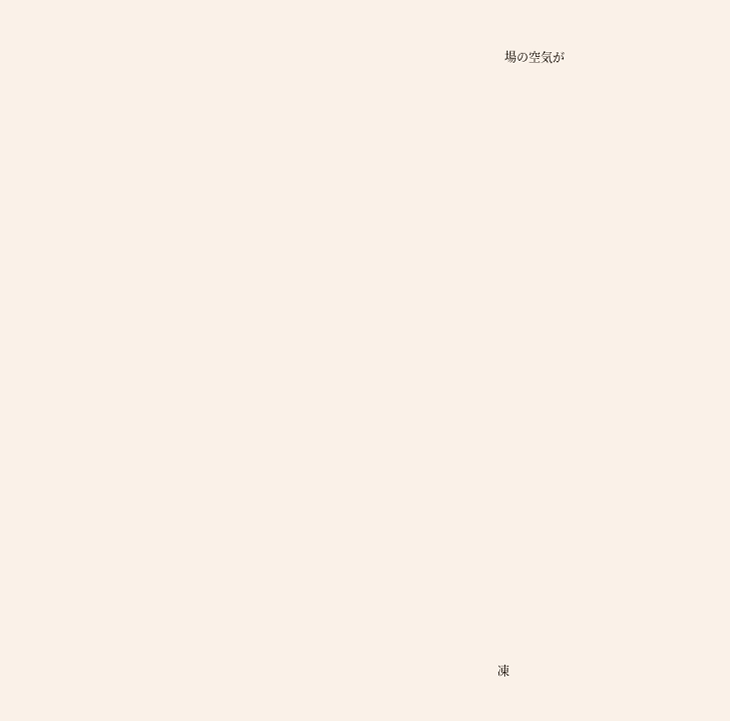場の空気が























凍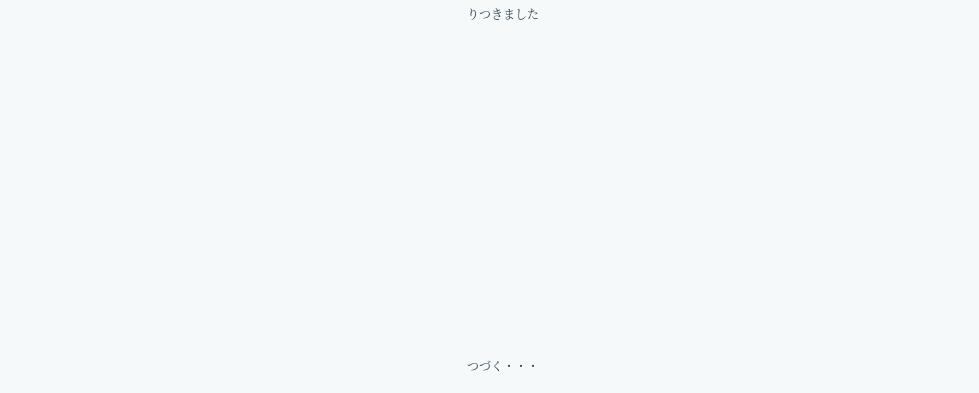りつきました



















つづく・・・